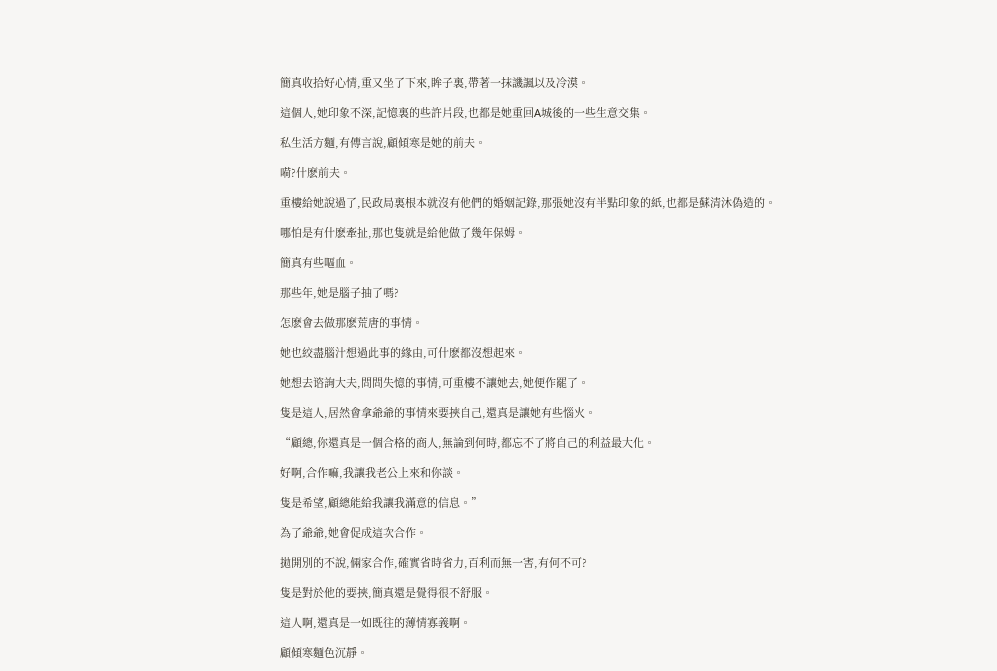簡真收拾好心情,重又坐了下來,眸子裏,帶著一抹譏諷以及冷漠。

這個人,她印象不深,記憶裏的些許片段,也都是她重回A城後的一些生意交集。

私生活方麵,有傳言說,顧傾寒是她的前夫。

嗬?什麽前夫。

重樓給她說過了,民政局裏根本就沒有他們的婚姻記錄,那張她沒有半點印象的紙,也都是蘇清沐偽造的。

哪怕是有什麽牽扯,那也隻就是給他做了幾年保姆。

簡真有些嘔血。

那些年,她是腦子抽了嗎?

怎麽會去做那麽荒唐的事情。

她也絞盡腦汁想過此事的緣由,可什麽都沒想起來。

她想去谘詢大夫,問問失憶的事情,可重樓不讓她去,她便作罷了。

隻是這人,居然會拿爺爺的事情來要挾自己,還真是讓她有些惱火。

“顧總,你還真是一個合格的商人,無論到何時,都忘不了將自己的利益最大化。

好啊,合作嘛,我讓我老公上來和你談。

隻是希望,顧總能給我讓我滿意的信息。”

為了爺爺,她會促成這次合作。

拋開別的不說,倆家合作,確實省時省力,百利而無一害,有何不可?

隻是對於他的要挾,簡真還是覺得很不舒服。

這人啊,還真是一如既往的薄情寡義啊。

顧傾寒麵色沉靜。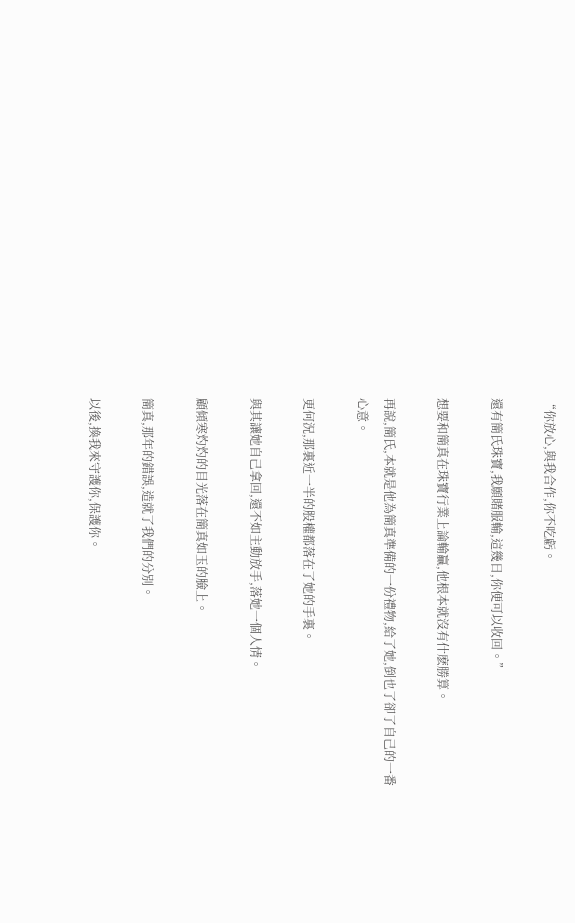“你放心,與我合作,你不吃虧。

還有簡氏珠寶,我願賭服輸,這幾日,你便可以收回。”

想要和簡真在珠寶行業上論輸贏,他根本就沒有什麽勝算。

再說,簡氏,本就是他為簡真準備的一份禮物,給了她,倒也了卻了自己的一番心意。

更何況,那裏近一半的股權都落在了她的手裏。

與其讓她自己拿回,還不如主動放手,落她一個人情。

顧傾寒灼灼的目光落在簡真如玉的臉上。

簡真,那年的錯誤,造就了我們的分別。

以後,換我來守護你,保護你。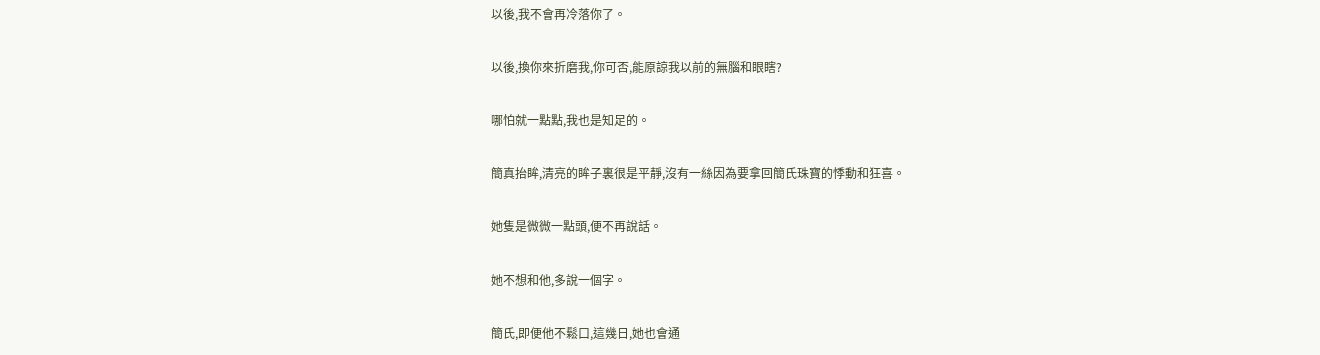以後,我不會再冷落你了。

以後,換你來折磨我,你可否,能原諒我以前的無腦和眼瞎?

哪怕就一點點,我也是知足的。

簡真抬眸,清亮的眸子裏很是平靜,沒有一絲因為要拿回簡氏珠寶的悸動和狂喜。

她隻是微微一點頭,便不再說話。

她不想和他,多說一個字。

簡氏,即便他不鬆口,這幾日,她也會通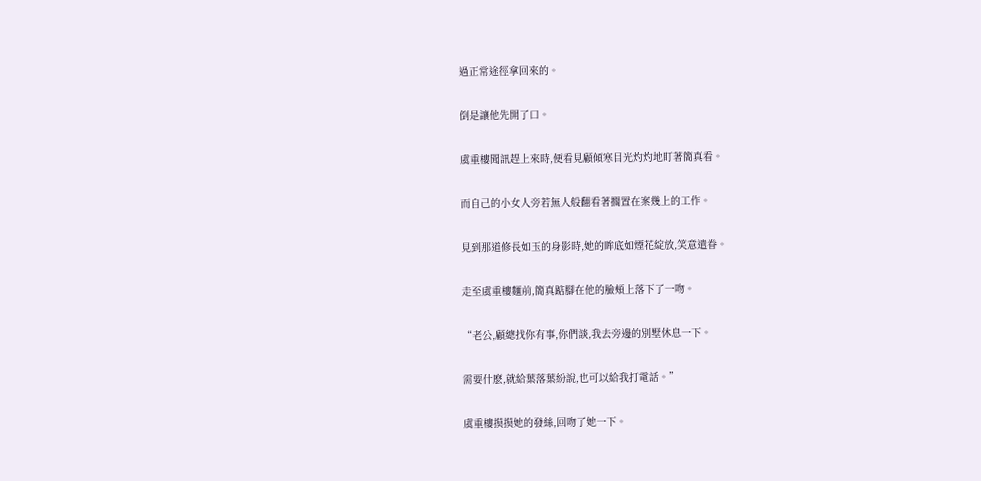過正常途徑拿回來的。

倒是讓他先開了口。

虞重樓聞訊趕上來時,便看見顧傾寒目光灼灼地盯著簡真看。

而自己的小女人旁若無人般翻看著擱置在案幾上的工作。

見到那道修長如玉的身影時,她的眸底如煙花綻放,笑意遣眷。

走至虞重樓麵前,簡真踮腳在他的臉頰上落下了一吻。

“老公,顧總找你有事,你們談,我去旁邊的別墅休息一下。

需要什麽,就給葉落葉紛說,也可以給我打電話。”

虞重樓摸摸她的發絲,回吻了她一下。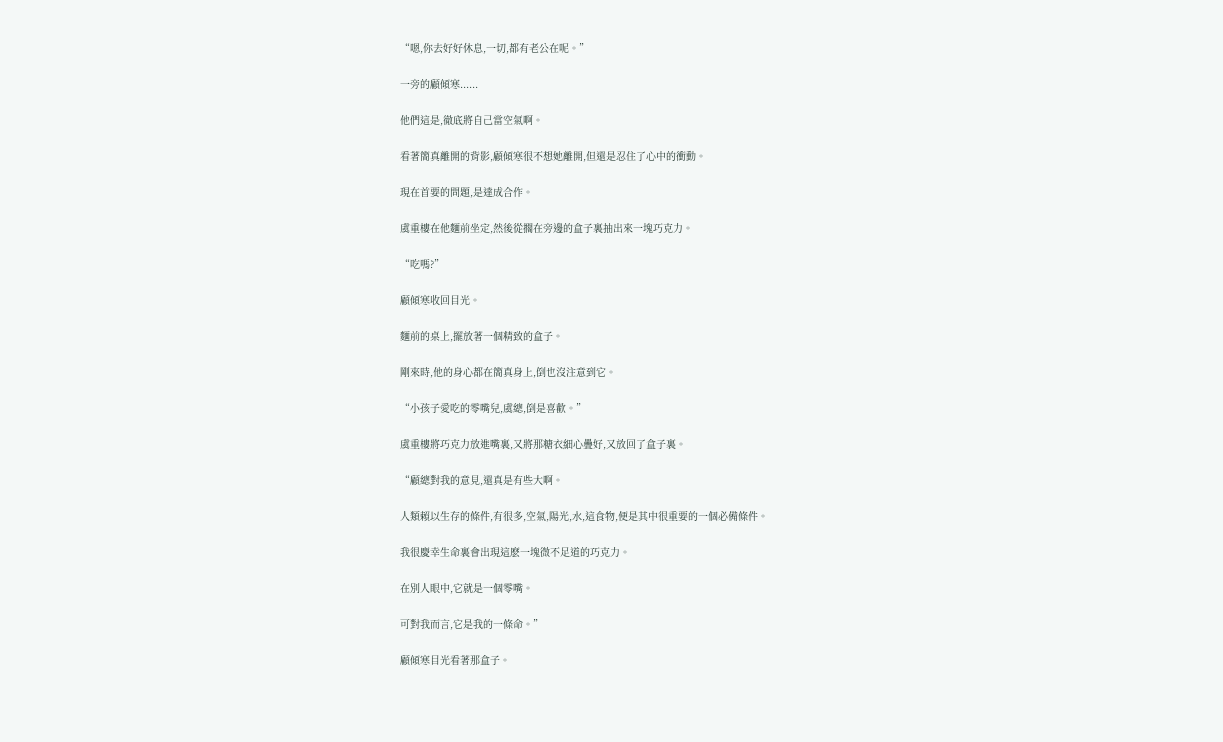“嗯,你去好好休息,一切,都有老公在呢。”

一旁的顧傾寒......

他們這是,徹底將自己當空氣啊。

看著簡真離開的背影,顧傾寒很不想她離開,但還是忍住了心中的衝動。

現在首要的問題,是達成合作。

虞重樓在他麵前坐定,然後從擱在旁邊的盒子裏抽出來一塊巧克力。

“吃嗎?”

顧傾寒收回目光。

麵前的桌上,擺放著一個精致的盒子。

剛來時,他的身心都在簡真身上,倒也沒注意到它。

“小孩子愛吃的零嘴兒,虞總,倒是喜歡。”

虞重樓將巧克力放進嘴裏,又將那糖衣細心疊好,又放回了盒子裏。

“顧總對我的意見,還真是有些大啊。

人類賴以生存的條件,有很多,空氣,陽光,水,這食物,便是其中很重要的一個必備條件。

我很慶幸生命裏會出現這麽一塊微不足道的巧克力。

在別人眼中,它就是一個零嘴。

可對我而言,它是我的一條命。”

顧傾寒目光看著那盒子。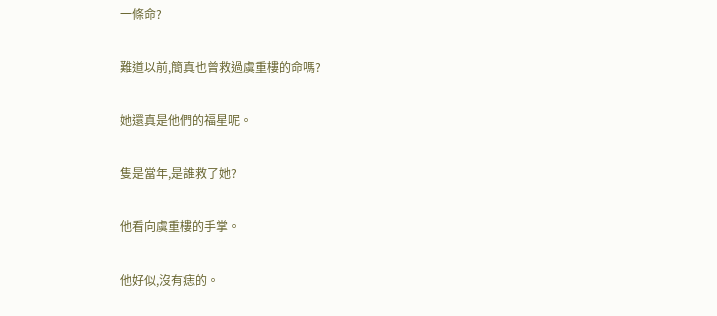一條命?

難道以前,簡真也曾救過虞重樓的命嗎?

她還真是他們的福星呢。

隻是當年,是誰救了她?

他看向虞重樓的手掌。

他好似,沒有痣的。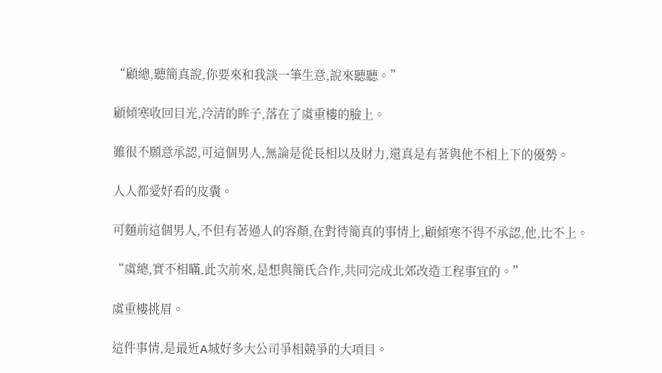“顧總,聽簡真說,你要來和我談一筆生意,說來聽聽。”

顧傾寒收回目光,冷清的眸子,落在了虞重樓的臉上。

雖很不願意承認,可這個男人,無論是從長相以及財力,還真是有著與他不相上下的優勢。

人人都愛好看的皮囊。

可麵前這個男人,不但有著過人的容顏,在對待簡真的事情上,顧傾寒不得不承認,他,比不上。

“虞總,實不相瞞,此次前來,是想與簡氏合作,共同完成北郊改造工程事宜的。”

虞重樓挑眉。

這件事情,是最近A城好多大公司爭相競爭的大項目。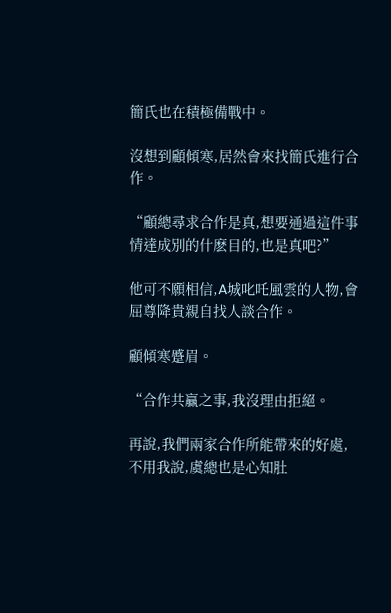簡氏也在積極備戰中。

沒想到顧傾寒,居然會來找簡氏進行合作。

“顧總尋求合作是真,想要通過這件事情達成別的什麽目的,也是真吧?”

他可不願相信,A城叱吒風雲的人物,會屈尊降貴親自找人談合作。

顧傾寒蹙眉。

“合作共贏之事,我沒理由拒絕。

再說,我們兩家合作所能帶來的好處,不用我說,虞總也是心知肚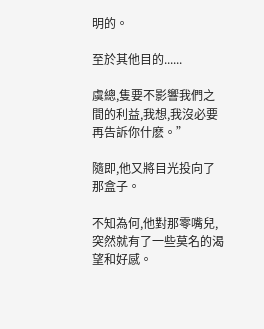明的。

至於其他目的......

虞總,隻要不影響我們之間的利益,我想,我沒必要再告訴你什麽。”

隨即,他又將目光投向了那盒子。

不知為何,他對那零嘴兒,突然就有了一些莫名的渴望和好感。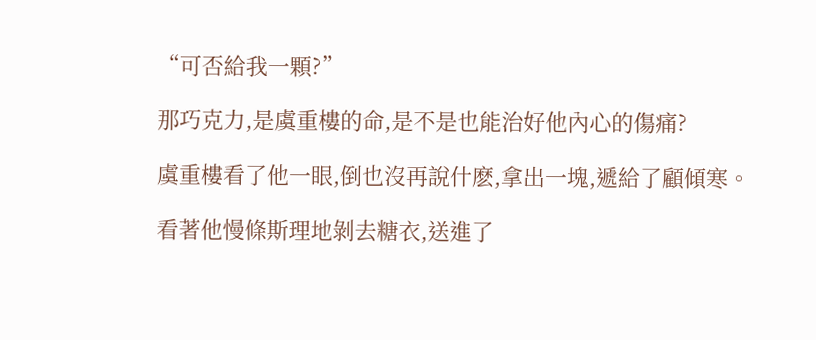“可否給我一顆?”

那巧克力,是虞重樓的命,是不是也能治好他內心的傷痛?

虞重樓看了他一眼,倒也沒再說什麽,拿出一塊,遞給了顧傾寒。

看著他慢條斯理地剝去糖衣,送進了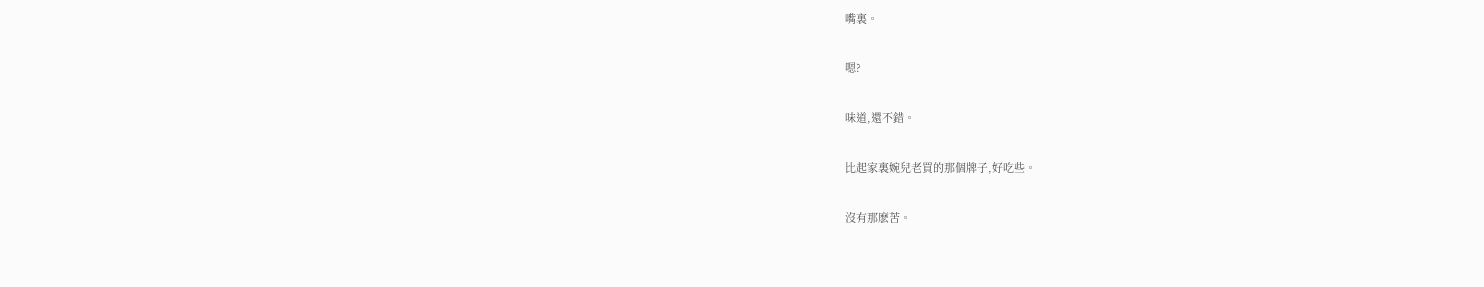嘴裏。

嗯?

味道,還不錯。

比起家裏婉兒老買的那個牌子,好吃些。

沒有那麽苦。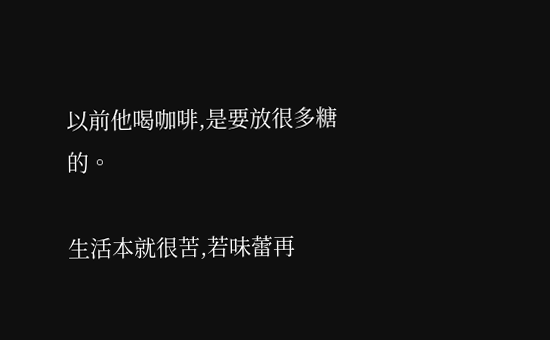以前他喝咖啡,是要放很多糖的。

生活本就很苦,若味蕾再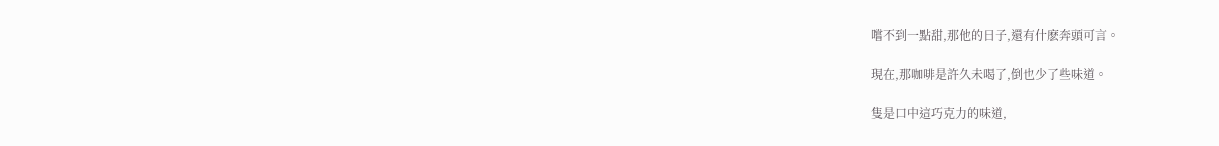嚐不到一點甜,那他的日子,還有什麽奔頭可言。

現在,那咖啡是許久未喝了,倒也少了些味道。

隻是口中這巧克力的味道,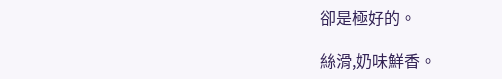卻是極好的。

絲滑,奶味鮮香。